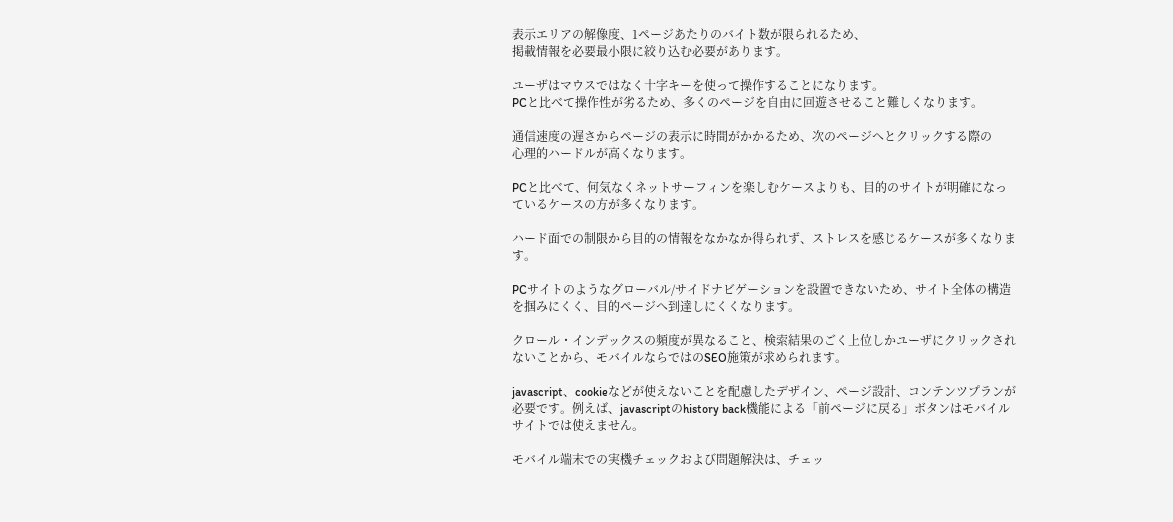表示エリアの解像度、1ページあたりのバイト数が限られるため、
掲載情報を必要最小限に絞り込む必要があります。

ユーザはマウスではなく十字キーを使って操作することになります。
PCと比べて操作性が劣るため、多くのページを自由に回遊させること難しくなります。

通信速度の遅さからページの表示に時間がかかるため、次のページへとクリックする際の
心理的ハードルが高くなります。

PCと比べて、何気なくネットサーフィンを楽しむケースよりも、目的のサイトが明確になっているケースの方が多くなります。

ハード面での制限から目的の情報をなかなか得られず、ストレスを感じるケースが多くなります。

PCサイトのようなグローバル/サイドナビゲーションを設置できないため、サイト全体の構造を掴みにくく、目的ページへ到達しにくくなります。

クロール・インデックスの頻度が異なること、検索結果のごく上位しかユーザにクリックされないことから、モバイルならではのSEO施策が求められます。

javascript、cookieなどが使えないことを配慮したデザイン、ページ設計、コンテンツプランが必要です。例えば、javascriptのhistory back機能による「前ページに戻る」ボタンはモバイルサイトでは使えません。

モバイル端末での実機チェックおよび問題解決は、チェッ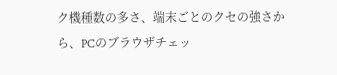ク機種数の多さ、端末ごとのクセの強さから、PCのブラウザチェッ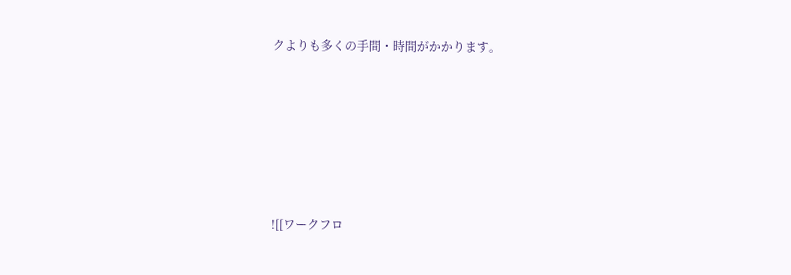クよりも多くの手間・時間がかかります。






![[ワークフロ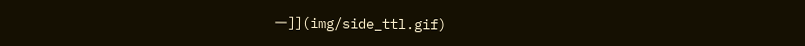ー]](img/side_ttl.gif)